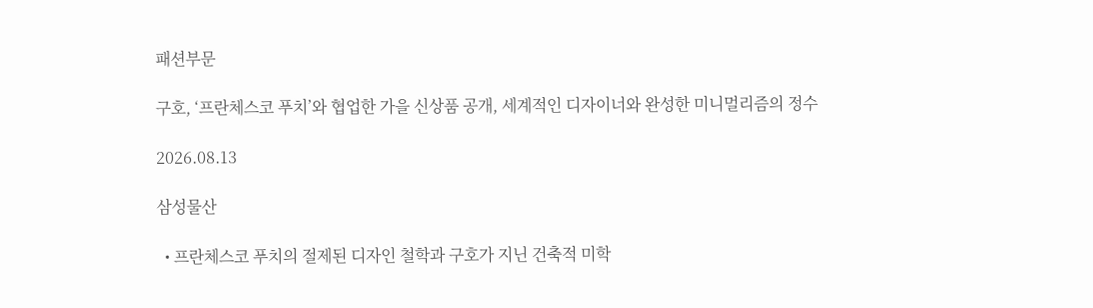패션부문

구호, ‘프란체스코 푸치’와 협업한 가을 신상품 공개, 세계적인 디자이너와 완성한 미니멀리즘의 정수

2026.08.13

삼성물산

  • 프란체스코 푸치의 절제된 디자인 철학과 구호가 지닌 건축적 미학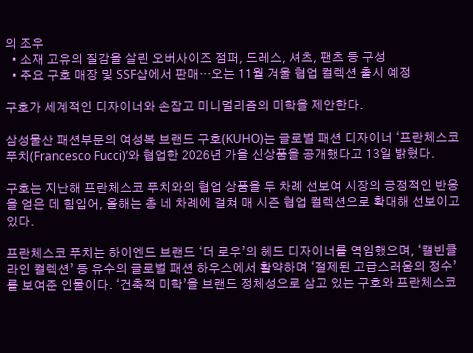의 조우
  • 소재 고유의 질감을 살린 오버사이즈 점퍼, 드레스, 셔츠, 팬츠 등 구성
  • 주요 구호 매장 및 SSF샵에서 판매…오는 11월 겨울 협업 컬렉션 출시 예정

구호가 세계적인 디자이너와 손잡고 미니멀리즘의 미학을 제안한다.

삼성물산 패션부문의 여성복 브랜드 구호(KUHO)는 글로벌 패션 디자이너 ‘프란체스코 푸치(Francesco Fucci)’와 협업한 2026년 가을 신상품을 공개했다고 13일 밝혔다.

구호는 지난해 프란체스코 푸치와의 협업 상품을 두 차례 선보여 시장의 긍정적인 반응을 얻은 데 힘입어, 올해는 총 네 차례에 걸쳐 매 시즌 협업 컬렉션으로 확대해 선보이고 있다.

프란체스코 푸치는 하이엔드 브랜드 ‘더 로우’의 헤드 디자이너를 역임했으며, ‘캘빈클라인 컬렉션’ 등 유수의 글로벌 패션 하우스에서 활약하며 ‘절제된 고급스러움의 정수’를 보여준 인물이다. ‘건축적 미학’을 브랜드 정체성으로 삼고 있는 구호와 프란체스코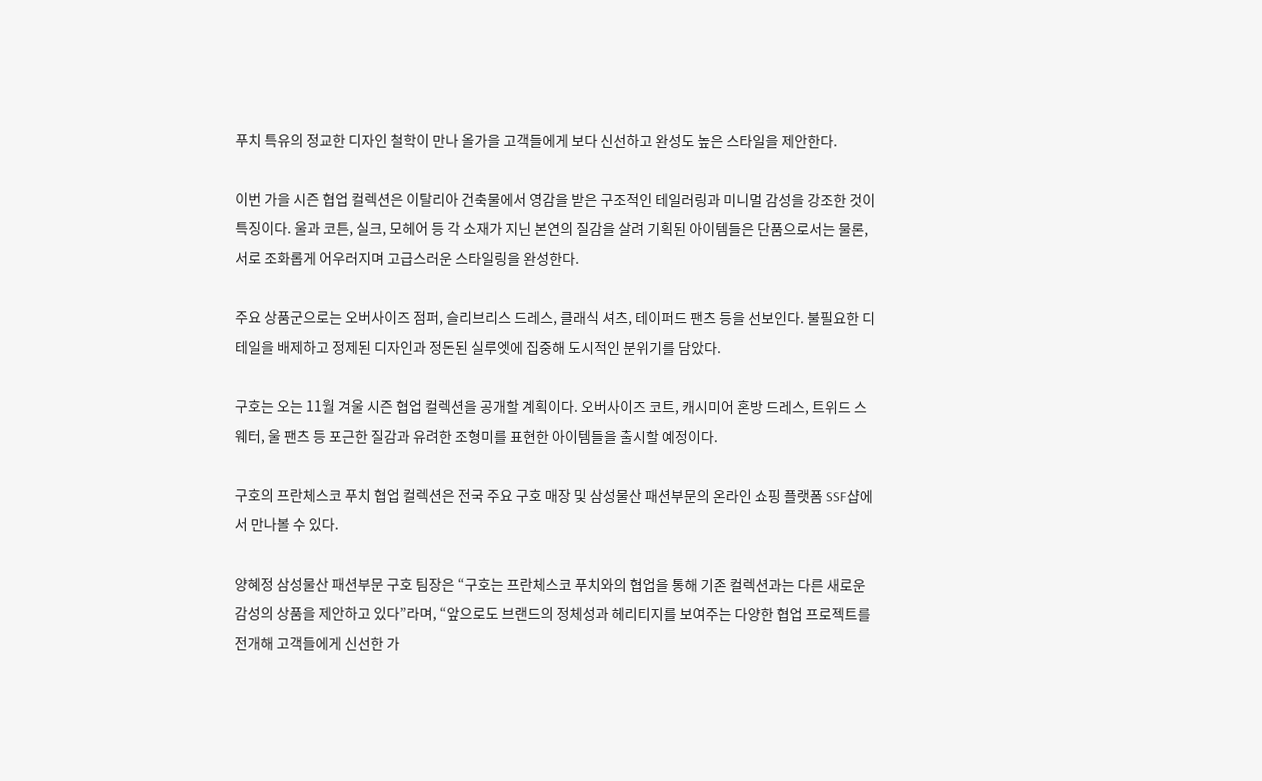푸치 특유의 정교한 디자인 철학이 만나 올가을 고객들에게 보다 신선하고 완성도 높은 스타일을 제안한다.

이번 가을 시즌 협업 컬렉션은 이탈리아 건축물에서 영감을 받은 구조적인 테일러링과 미니멀 감성을 강조한 것이 특징이다. 울과 코튼, 실크, 모헤어 등 각 소재가 지닌 본연의 질감을 살려 기획된 아이템들은 단품으로서는 물론, 서로 조화롭게 어우러지며 고급스러운 스타일링을 완성한다.

주요 상품군으로는 오버사이즈 점퍼, 슬리브리스 드레스, 클래식 셔츠, 테이퍼드 팬츠 등을 선보인다. 불필요한 디테일을 배제하고 정제된 디자인과 정돈된 실루엣에 집중해 도시적인 분위기를 담았다.

구호는 오는 11월 겨울 시즌 협업 컬렉션을 공개할 계획이다. 오버사이즈 코트, 캐시미어 혼방 드레스, 트위드 스웨터, 울 팬츠 등 포근한 질감과 유려한 조형미를 표현한 아이템들을 출시할 예정이다.

구호의 프란체스코 푸치 협업 컬렉션은 전국 주요 구호 매장 및 삼성물산 패션부문의 온라인 쇼핑 플랫폼 SSF샵에서 만나볼 수 있다.

양혜정 삼성물산 패션부문 구호 팀장은 “구호는 프란체스코 푸치와의 협업을 통해 기존 컬렉션과는 다른 새로운 감성의 상품을 제안하고 있다”라며, “앞으로도 브랜드의 정체성과 헤리티지를 보여주는 다양한 협업 프로젝트를 전개해 고객들에게 신선한 가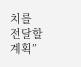치를 전달할 계획”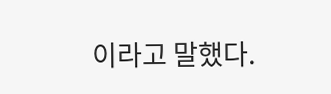이라고 말했다.